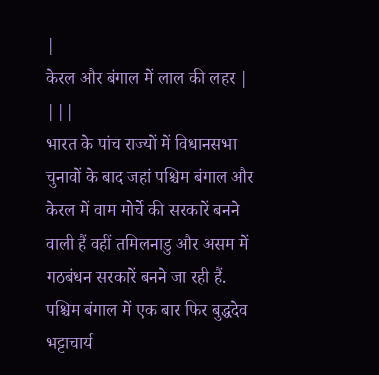|
केरल और बंगाल में लाल की लहर | |||
भारत के पांच राज्यों में विधानसभा चुनावों के बाद जहां पश्चिम बंगाल और केरल में वाम मोर्चे की सरकारें बनने वाली हैं वहीं तमिलनाडु और असम में गठबंधन सरकारें बनने जा रही हैं. पश्चिम बंगाल में एक बार फिर बुद्धदेव भट्टाचार्य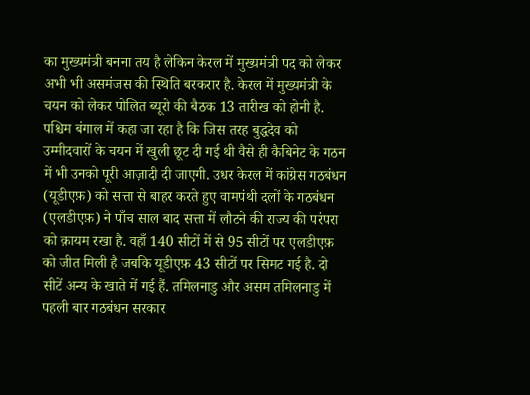का मुख्यमंत्री बनना तय है लेकिन केरल में मुख्यमंत्री पद को लेकर अभी भी असमंजस की स्थिति बरकरार है. केरल में मुख्यमंत्री के चयन को लेकर पोलित ब्यूरो की बैठक 13 तारीख को होनी है. पश्चिम बंगाल में कहा जा रहा है कि जिस तरह बुद्धदेव को उम्मीदवारों के चयन में खुली छूट दी गई थी वैसे ही कैबिनेट के गठन में भी उनको पूरी आज़ादी दी जाएगी. उधर केरल में कांग्रेस गठबंधन (यूडीएफ़) को सत्ता से बाहर करते हुए वामपंथी दलों के गठबंधन (एलडीएफ़) ने पाँच साल बाद सत्ता में लौटने की राज्य की परंपरा को क़ायम रखा है. वहाँ 140 सीटों में से 95 सीटों पर एलडीएफ़ को जीत मिली है जबकि यूडीएफ़ 43 सीटों पर सिमट गई है. दो सीटें अन्य के खाते में गई हैं. तमिलनाडु और असम तमिलनाडु में पहली बार गठबंधन सरकार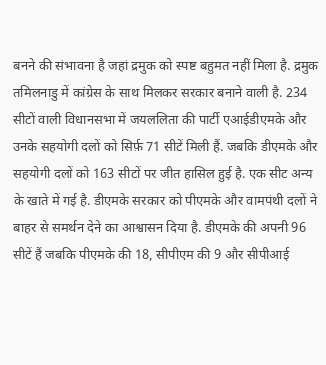बनने की संभावना है जहां द्रमुक को स्पष्ट बहुमत नहीं मिला है. द्रमुक तमिलनाडु में कांग्रेस के साथ मिलकर सरकार बनाने वाली है. 234 सीटों वाली विधानसभा में जयललिता की पार्टी एआईडीएमके और उनके सहयोगी दलों को सिर्फ़ 71 सीटें मिली हैं. जबकि डीएमके और सहयोगी दलों को 163 सीटों पर जीत हासिल हुई है. एक सीट अन्य के खाते में गई है. डीएमके सरकार को पीएमके और वामपंथी दलों ने बाहर से समर्थन देने का आश्वासन दिया है. डीएमके की अपनी 96 सीटें हैं जबकि पीएमके की 18, सीपीएम की 9 और सीपीआई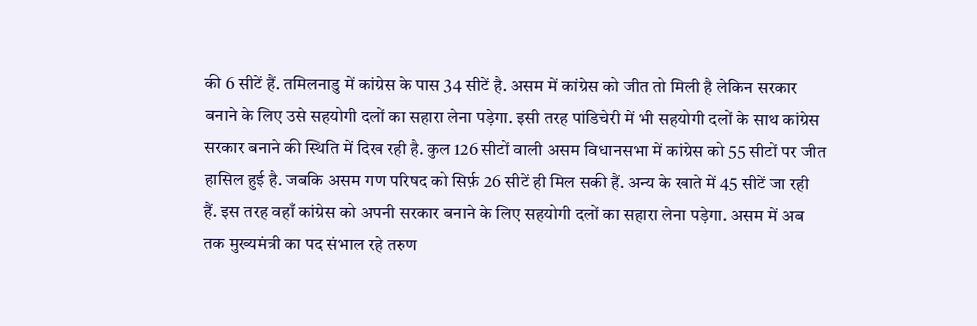की 6 सीटें हैं. तमिलनाडु में कांग्रेस के पास 34 सीटें है. असम में कांग्रेस को जीत तो मिली है लेकिन सरकार बनाने के लिए उसे सहयोगी दलों का सहारा लेना पड़ेगा. इसी तरह पांडिचेरी में भी सहयोगी दलों के साथ कांग्रेस सरकार बनाने की स्थिति में दिख रही है. कुल 126 सीटों वाली असम विधानसभा में कांग्रेस को 55 सीटों पर जीत हासिल हुई है. जबकि असम गण परिषद को सिर्फ़ 26 सीटें ही मिल सकी हैं. अन्य के खाते में 45 सीटें जा रही हैं. इस तरह वहाँ कांग्रेस को अपनी सरकार बनाने के लिए सहयोगी दलों का सहारा लेना पड़ेगा. असम में अब तक मुख्यमंत्री का पद संभाल रहे तरुण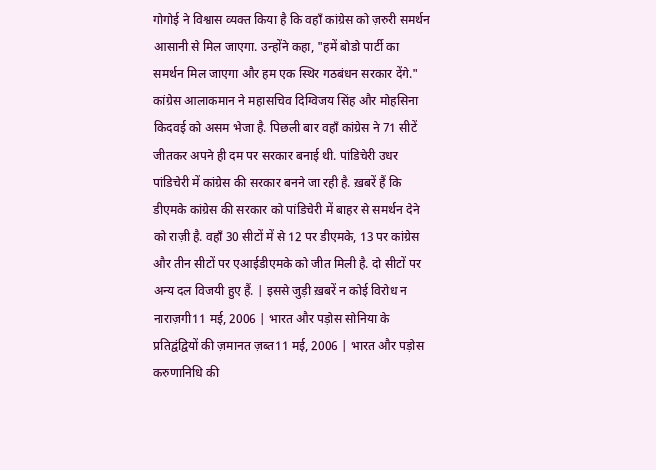गोगोई ने विश्वास व्यक्त किया है कि वहाँ कांग्रेस को ज़रुरी समर्थन आसानी से मिल जाएगा. उन्होंने कहा, "हमें बोडो पार्टी का समर्थन मिल जाएगा और हम एक स्थिर गठबंधन सरकार देंगे." कांग्रेस आलाकमान ने महासचिव दिग्विजय सिंह और मोहसिना किदवई को असम भेजा है. पिछली बार वहाँ कांग्रेस ने 71 सीटें जीतकर अपने ही दम पर सरकार बनाई थी. पांडिचेरी उधर पांडिचेरी में कांग्रेस की सरकार बनने जा रही है. ख़बरें हैं कि डीएमके कांग्रेस की सरकार को पांडिचेरी में बाहर से समर्थन देने को राज़ी है. वहाँ 30 सीटों में से 12 पर डीएमके, 13 पर कांग्रेस और तीन सीटों पर एआईडीएमके को जीत मिली है. दो सीटों पर अन्य दल विजयी हुए हैं. | इससे जुड़ी ख़बरें न कोई विरोध न नाराज़गी11 मई, 2006 | भारत और पड़ोस सोनिया के प्रतिद्वंद्वियों की ज़मानत ज़ब्त11 मई, 2006 | भारत और पड़ोस करुणानिधि की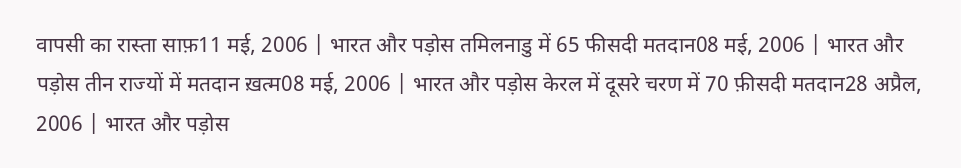वापसी का रास्ता साफ़11 मई, 2006 | भारत और पड़ोस तमिलनाडु में 65 फीसदी मतदान08 मई, 2006 | भारत और पड़ोस तीन राज्यों में मतदान ख़त्म08 मई, 2006 | भारत और पड़ोस केरल में दूसरे चरण में 70 फ़ीसदी मतदान28 अप्रैल, 2006 | भारत और पड़ोस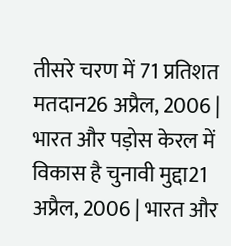तीसरे चरण में 71 प्रतिशत मतदान26 अप्रैल, 2006 | भारत और पड़ोस केरल में विकास है चुनावी मुद्दा21 अप्रैल, 2006 | भारत और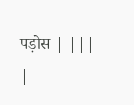पड़ोस | |||
|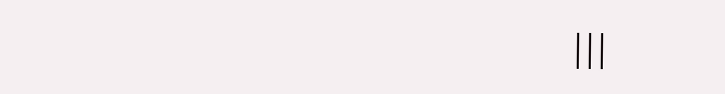|||